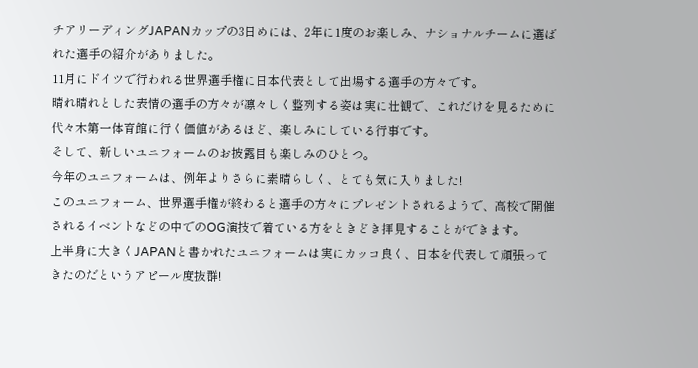チアリーディングJAPANカップの3日めには、2年に1度のお楽しみ、ナショナルチームに選ばれた選手の紹介がありました。
11月にドイツで行われる世界選手権に日本代表として出場する選手の方々です。
晴れ晴れとした表情の選手の方々が凛々しく整列する姿は実に壮観で、これだけを見るために代々木第一体育館に行く価値があるほど、楽しみにしている行事です。
そして、新しいユニフォームのお披露目も楽しみのひとつ。
今年のユニフォームは、例年よりさらに素晴らしく、とても気に入りました!
このユニフォーム、世界選手権が終わると選手の方々にプレゼントされるようで、高校で開催されるイベントなどの中でのOG演技で着ている方をときどき拝見することができます。
上半身に大きくJAPANと書かれたユニフォームは実にカッコ良く、日本を代表して頑張ってきたのだというアピール度抜群!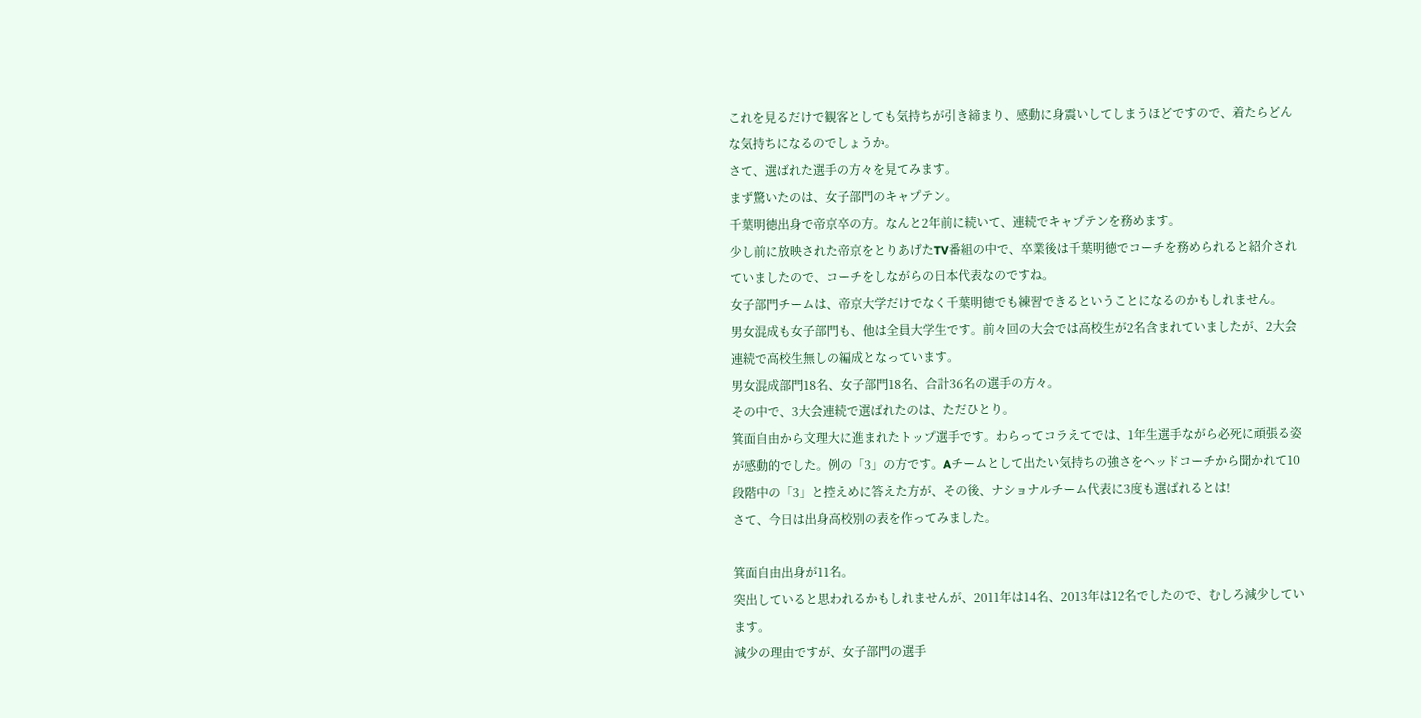これを見るだけで観客としても気持ちが引き締まり、感動に身震いしてしまうほどですので、着たらどんな気持ちになるのでしょうか。
さて、選ばれた選手の方々を見てみます。
まず驚いたのは、女子部門のキャプテン。
千葉明徳出身で帝京卒の方。なんと2年前に続いて、連続でキャプテンを務めます。
少し前に放映された帝京をとりあげたTV番組の中で、卒業後は千葉明徳でコーチを務められると紹介されていましたので、コーチをしながらの日本代表なのですね。
女子部門チームは、帝京大学だけでなく千葉明徳でも練習できるということになるのかもしれません。
男女混成も女子部門も、他は全員大学生です。前々回の大会では高校生が2名含まれていましたが、2大会連続で高校生無しの編成となっています。
男女混成部門18名、女子部門18名、合計36名の選手の方々。
その中で、3大会連続で選ばれたのは、ただひとり。
箕面自由から文理大に進まれたトップ選手です。わらってコラえてでは、1年生選手ながら必死に頑張る姿が感動的でした。例の「3」の方です。Aチームとして出たい気持ちの強さをヘッドコーチから聞かれて10段階中の「3」と控えめに答えた方が、その後、ナショナルチーム代表に3度も選ばれるとは!
さて、今日は出身高校別の表を作ってみました。

箕面自由出身が11名。
突出していると思われるかもしれませんが、2011年は14名、2013年は12名でしたので、むしろ減少しています。
減少の理由ですが、女子部門の選手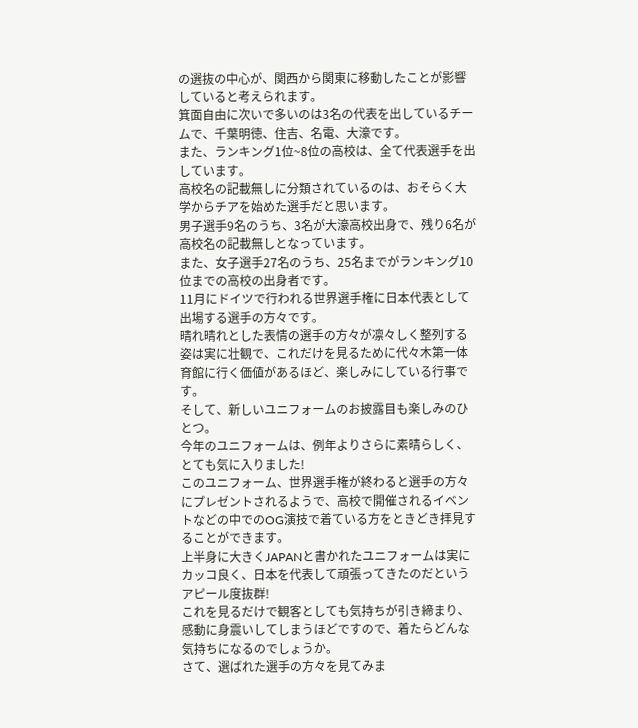の選抜の中心が、関西から関東に移動したことが影響していると考えられます。
箕面自由に次いで多いのは3名の代表を出しているチームで、千葉明徳、住吉、名電、大濠です。
また、ランキング1位~8位の高校は、全て代表選手を出しています。
高校名の記載無しに分類されているのは、おそらく大学からチアを始めた選手だと思います。
男子選手9名のうち、3名が大濠高校出身で、残り6名が高校名の記載無しとなっています。
また、女子選手27名のうち、25名までがランキング10位までの高校の出身者です。
11月にドイツで行われる世界選手権に日本代表として出場する選手の方々です。
晴れ晴れとした表情の選手の方々が凛々しく整列する姿は実に壮観で、これだけを見るために代々木第一体育館に行く価値があるほど、楽しみにしている行事です。
そして、新しいユニフォームのお披露目も楽しみのひとつ。
今年のユニフォームは、例年よりさらに素晴らしく、とても気に入りました!
このユニフォーム、世界選手権が終わると選手の方々にプレゼントされるようで、高校で開催されるイベントなどの中でのOG演技で着ている方をときどき拝見することができます。
上半身に大きくJAPANと書かれたユニフォームは実にカッコ良く、日本を代表して頑張ってきたのだというアピール度抜群!
これを見るだけで観客としても気持ちが引き締まり、感動に身震いしてしまうほどですので、着たらどんな気持ちになるのでしょうか。
さて、選ばれた選手の方々を見てみま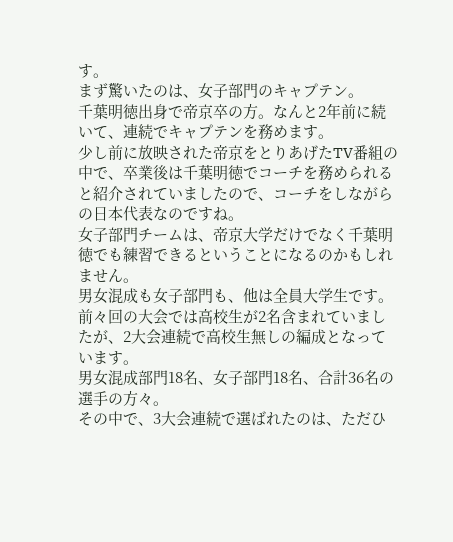す。
まず驚いたのは、女子部門のキャプテン。
千葉明徳出身で帝京卒の方。なんと2年前に続いて、連続でキャプテンを務めます。
少し前に放映された帝京をとりあげたTV番組の中で、卒業後は千葉明徳でコーチを務められると紹介されていましたので、コーチをしながらの日本代表なのですね。
女子部門チームは、帝京大学だけでなく千葉明徳でも練習できるということになるのかもしれません。
男女混成も女子部門も、他は全員大学生です。前々回の大会では高校生が2名含まれていましたが、2大会連続で高校生無しの編成となっています。
男女混成部門18名、女子部門18名、合計36名の選手の方々。
その中で、3大会連続で選ばれたのは、ただひ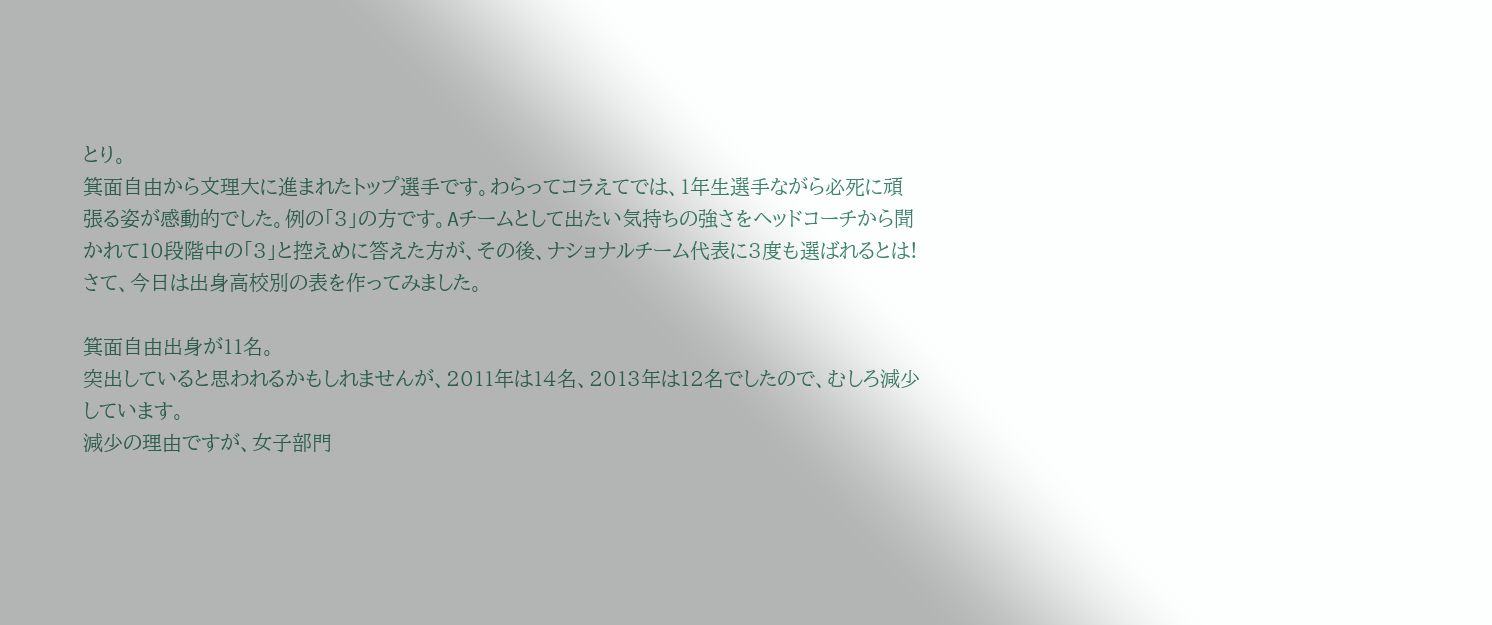とり。
箕面自由から文理大に進まれたトップ選手です。わらってコラえてでは、1年生選手ながら必死に頑張る姿が感動的でした。例の「3」の方です。Aチームとして出たい気持ちの強さをヘッドコーチから聞かれて10段階中の「3」と控えめに答えた方が、その後、ナショナルチーム代表に3度も選ばれるとは!
さて、今日は出身高校別の表を作ってみました。

箕面自由出身が11名。
突出していると思われるかもしれませんが、2011年は14名、2013年は12名でしたので、むしろ減少しています。
減少の理由ですが、女子部門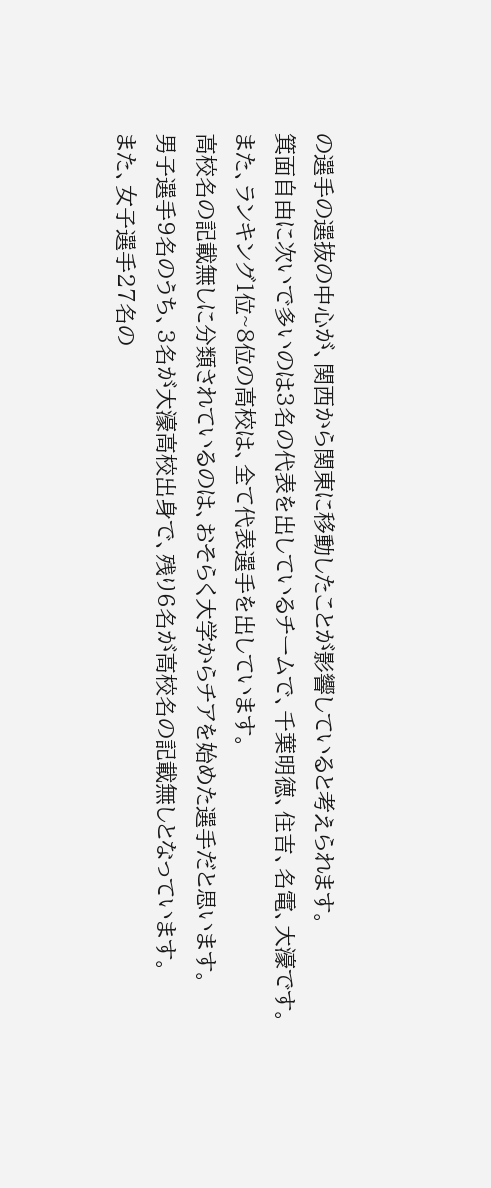の選手の選抜の中心が、関西から関東に移動したことが影響していると考えられます。
箕面自由に次いで多いのは3名の代表を出しているチームで、千葉明徳、住吉、名電、大濠です。
また、ランキング1位~8位の高校は、全て代表選手を出しています。
高校名の記載無しに分類されているのは、おそらく大学からチアを始めた選手だと思います。
男子選手9名のうち、3名が大濠高校出身で、残り6名が高校名の記載無しとなっています。
また、女子選手27名の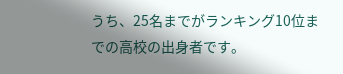うち、25名までがランキング10位までの高校の出身者です。